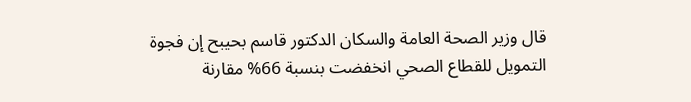قال وزير الصحة العامة والسكان الدكتور قاسم بحيبح إن فجوة التمويل للقطاع الصحي انخفضت بنسبة 66% مقارنة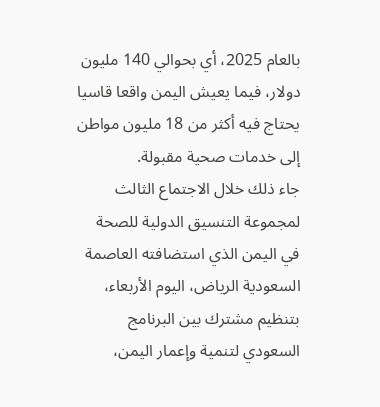بالعام 2025، أي بحوالي 140 مليون دولار، فيما يعيش اليمن واقعا قاسيا يحتاج فيه أكثر من 18 مليون مواطن إلى خدمات صحية مقبولة.
جاء ذلك خلال الاجتماع الثالث لمجموعة التنسيق الدولية للصحة في اليمن الذي استضافته العاصمة السعودية الرياض، اليوم الأربعاء، بتنظيم مشترك بين البرنامج السعودي لتنمية وإعمار اليمن،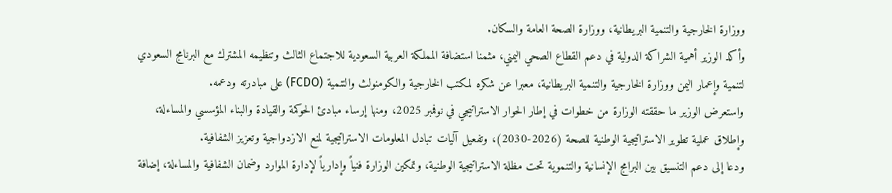ووزارة الخارجية والتنمية البريطانية، ووزارة الصحة العامة والسكان.
وأكد الوزير أهمية الشراكة الدولية في دعم القطاع الصحي اليمني، مثمنا استضافة المملكة العربية السعودية للاجتماع الثالث وتنظيمه المشترك مع البرنامج السعودي لتنمية وإعمار اليمن ووزارة الخارجية والتنمية البريطانية، معبرا عن شكره لمكتب الخارجية والكومنولث والتنمية (FCDO) على مبادرته ودعمه.
واستعرض الوزير ما حققته الوزارة من خطوات في إطار الحوار الاستراتيجي في نوفمبر 2025، ومنها إرساء مبادئ الحوكمة والقيادة والبناء المؤسسي والمساءلة، وإطلاق عملية تطوير الاستراتيجية الوطنية للصحة (2026-2030)، وتفعيل آليات تبادل المعلومات الاستراتيجية لمنع الازدواجية وتعزيز الشفافية.
ودعا إلى دعم التنسيق بين البرامج الإنسانية والتنموية تحت مظلة الاستراتيجية الوطنية، وتمكين الوزارة فنياً وإدارياً لإدارة الموارد وضمان الشفافية والمساءلة، إضافة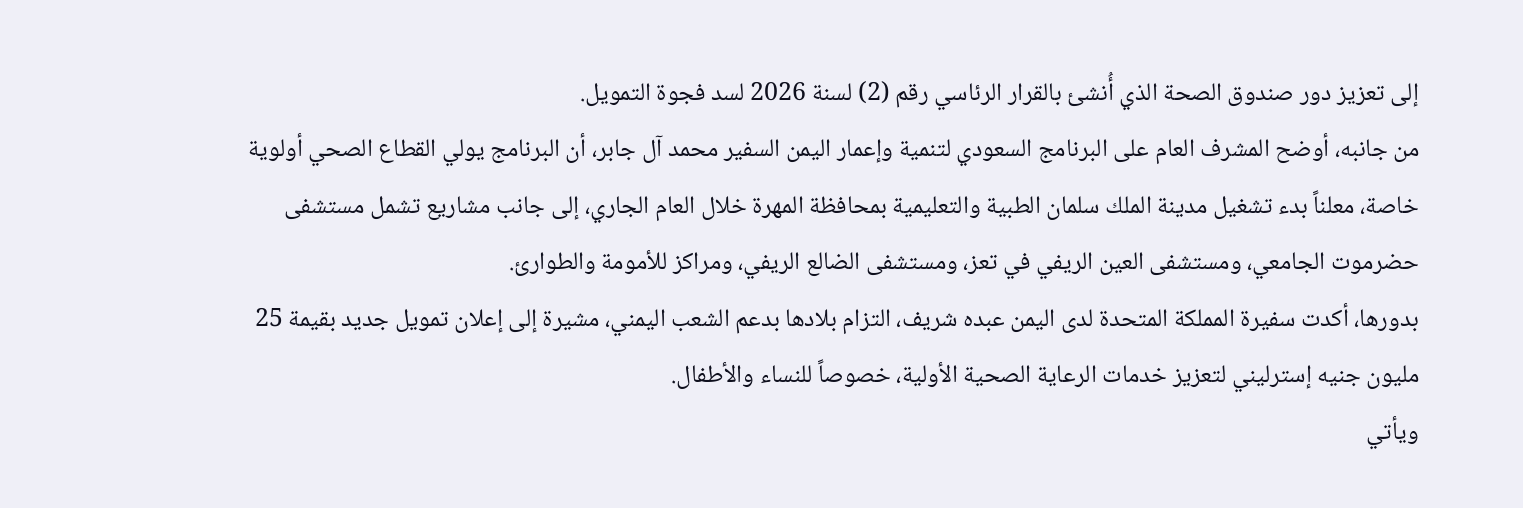إلى تعزيز دور صندوق الصحة الذي أُنشئ بالقرار الرئاسي رقم (2) لسنة 2026 لسد فجوة التمويل.
من جانبه، أوضح المشرف العام على البرنامج السعودي لتنمية وإعمار اليمن السفير محمد آل جابر، أن البرنامج يولي القطاع الصحي أولوية خاصة، معلناً بدء تشغيل مدينة الملك سلمان الطبية والتعليمية بمحافظة المهرة خلال العام الجاري، إلى جانب مشاريع تشمل مستشفى حضرموت الجامعي، ومستشفى العين الريفي في تعز، ومستشفى الضالع الريفي، ومراكز للأمومة والطوارئ.
بدورها، أكدت سفيرة المملكة المتحدة لدى اليمن عبده شريف، التزام بلادها بدعم الشعب اليمني، مشيرة إلى إعلان تمويل جديد بقيمة 25 مليون جنيه إسترليني لتعزيز خدمات الرعاية الصحية الأولية، خصوصاً للنساء والأطفال.
ويأتي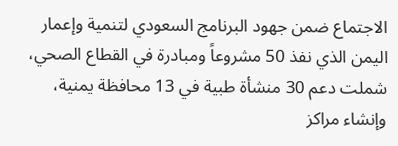الاجتماع ضمن جهود البرنامج السعودي لتنمية وإعمار اليمن الذي نفذ 50 مشروعاً ومبادرة في القطاع الصحي، شملت دعم 30 منشأة طبية في 13 محافظة يمنية، وإنشاء مراكز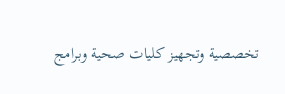تخصصية وتجهيز كليات صحية وبرامج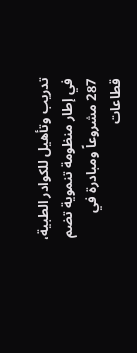تدريب وتأهيل للكوادر الطبية، في إطار منظومة تنموية تضم 287 مشروعاً ومبادرة في قطاعات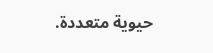حيوية متعددة.